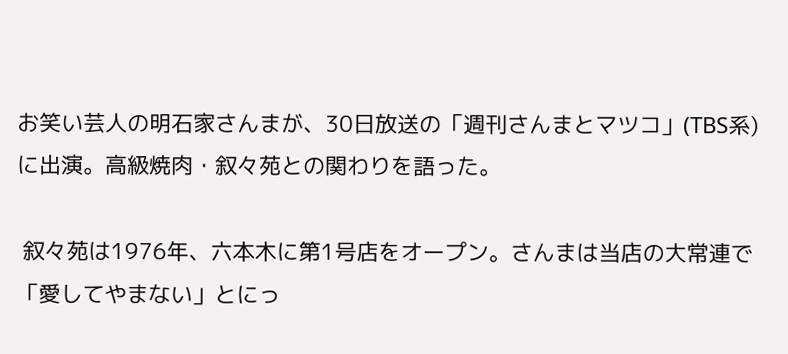お笑い芸人の明石家さんまが、30日放送の「週刊さんまとマツコ」(TBS系)に出演。高級焼肉・叙々苑との関わりを語った。

 叙々苑は1976年、六本木に第1号店をオープン。さんまは当店の大常連で「愛してやまない」とにっ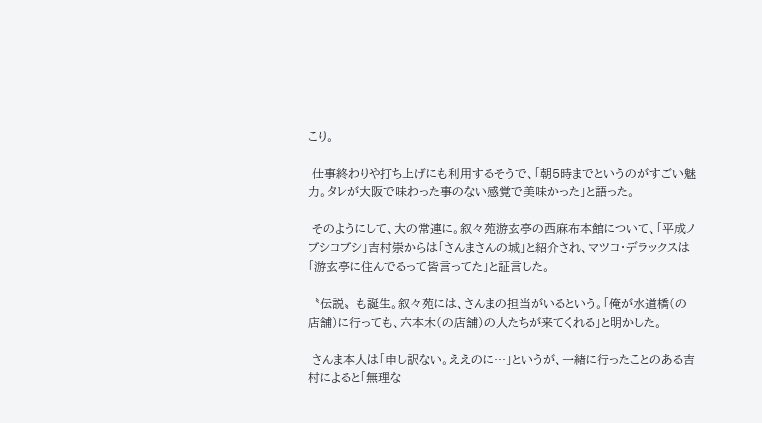こり。

 仕事終わりや打ち上げにも利用するそうで、「朝5時までというのがすごい魅力。タレが大阪で味わった事のない感覚で美味かった」と語った。

 そのようにして、大の常連に。叙々苑游玄亭の西麻布本館について、「平成ノブシコブシ」吉村崇からは「さんまさんの城」と紹介され、マツコ・デラックスは「游玄亭に住んでるって皆言ってた」と証言した。

〝伝説〟も誕生。叙々苑には、さんまの担当がいるという。「俺が水道橋(の店舗)に行っても、六本木(の店舗)の人たちが来てくれる」と明かした。

 さんま本人は「申し訳ない。ええのに…」というが、一緒に行ったことのある吉村によると「無理な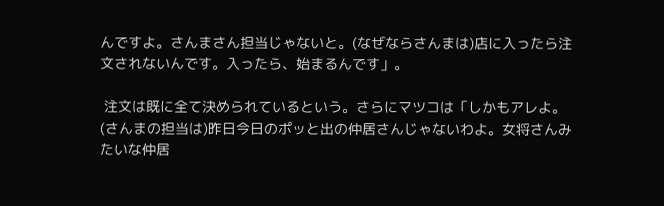んですよ。さんまさん担当じゃないと。(なぜならさんまは)店に入ったら注文されないんです。入ったら、始まるんです」。

 注文は既に全て決められているという。さらにマツコは「しかもアレよ。(さんまの担当は)昨日今日のポッと出の仲居さんじゃないわよ。女将さんみたいな仲居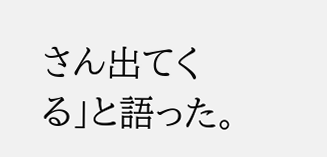さん出てくる」と語った。